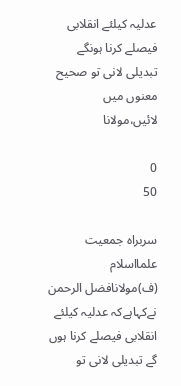عدلیہ کیلئے انقلابی فیصلے کرنا ہونگے تبدیلی لانی تو صحیح معنوں میں لائیں،مولانا

0
50

سربراہ جمعیت علمااسلام (ف)مولانافضل الرحمن نےکہاہےکہ عدلیہ کیلئے انقلابی فیصلے کرنا ہوں گے تبدیلی لانی تو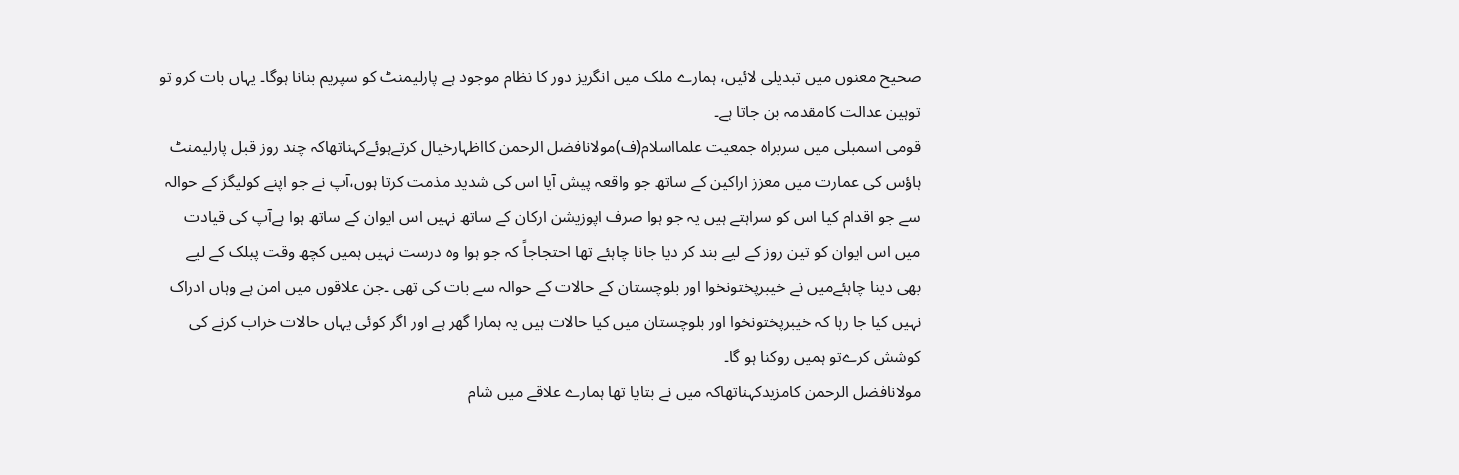صحیح معنوں میں تبدیلی لائیں، ہمارے ملک میں انگریز دور کا نظام موجود ہے پارلیمنٹ کو سپریم بنانا ہوگا۔ یہاں بات کرو تو توہین عدالت کامقدمہ بن جاتا ہے۔
قومی اسمبلی میں سربراہ جمعیت علمااسلام(ف)مولانافضل الرحمن کااظہارخیال کرتےہوئےکہناتھاکہ چند روز قبل پارلیمنٹ ہاؤس کی عمارت میں معزز اراکین کے ساتھ جو واقعہ پیش آیا اس کی شدید مذمت کرتا ہوں،آپ نے جو اپنے کولیگز کے حوالہ سے جو اقدام کیا اس کو سراہتے ہیں یہ جو ہوا صرف اپوزیشن ارکان کے ساتھ نہیں اس ایوان کے ساتھ ہوا ہےآپ کی قیادت میں اس ایوان کو تین روز کے لیے بند کر دیا جانا چاہئے تھا احتجاجاً کہ جو ہوا وہ درست نہیں ہمیں کچھ وقت پبلک کے لیے بھی دینا چاہئےمیں نے خیبرپختونخوا اور بلوچستان کے حالات کے حوالہ سے بات کی تھی ۔جن علاقوں میں امن ہے وہاں ادراک نہیں کیا جا رہا کہ خیبرپختونخوا اور بلوچستان میں کیا حالات ہیں یہ ہمارا گھر ہے اور اگر کوئی یہاں حالات خراب کرنے کی کوشش کرےتو ہمیں روکنا ہو گا۔
مولانافضل الرحمن کامزیدکہناتھاکہ میں نے بتایا تھا ہمارے علاقے میں شام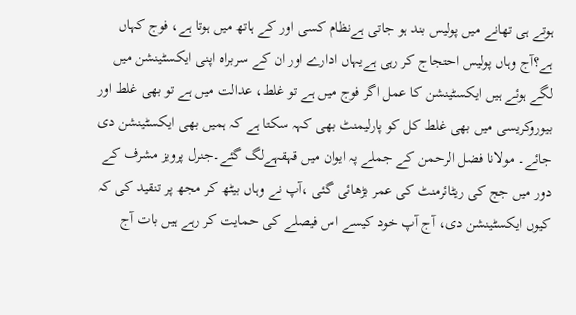ہوتے ہی تھانے میں پولیس بند ہو جاتی ہےنظام کسی اور کے ہاتھ میں ہوتا ہے، فوج کہاں ہے؟آج وہاں پولیس احتجاج کر رہی ہےیہاں ادارے اور ان کے سربراہ اپنی ایکسٹینشن میں لگے ہوئے ہیں ایکسٹینشن کا عمل اگر فوج میں ہے تو غلط، عدالت میں ہے تو بھی غلط اور بیوروکریسی میں بھی غلط کل کو پارلیمنٹ بھی کہہ سکتا ہے کہ ہمیں بھی ایکسٹینشن دی جائے۔ مولانا فضل الرحمن کے جملے پہ ایوان میں قہقہےلگ گئے۔جنرل پرویز مشرف کے دور میں جج کی ریٹائرمنٹ کی عمر بڑھائی گئی ،آپ نے وہاں بیٹھ کر مجھ پر تنقید کی کہ کیوں ایکسٹینشن دی، آج آپ خود کیسے اس فیصلے کی حمایت کر رہے ہیں بات آج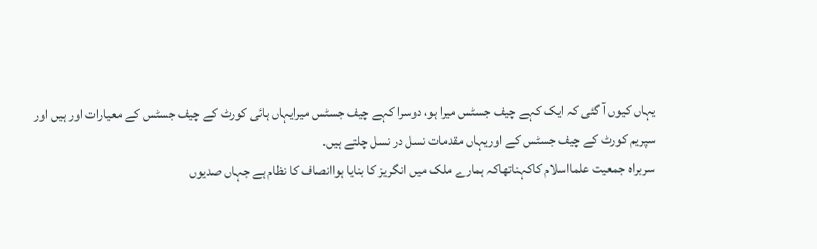یہاں کیوں آ گئی کہ ایک کہے چیف جسٹس میرا ہو، دوسرا کہے چیف جسٹس میرایہاں ہائی کورٹ کے چیف جسٹس کے معیارات اور ہیں اور سپریم کورٹ کے چیف جسٹس کے اوریہاں مقدمات نسل در نسل چلتے ہیں۔
سربراہ جمعیت علمااسلام کاکہناتھاکہ ہمارے ملک میں انگریز کا بنایا ہواانصاف کا نظام ہے جہاں صدیوں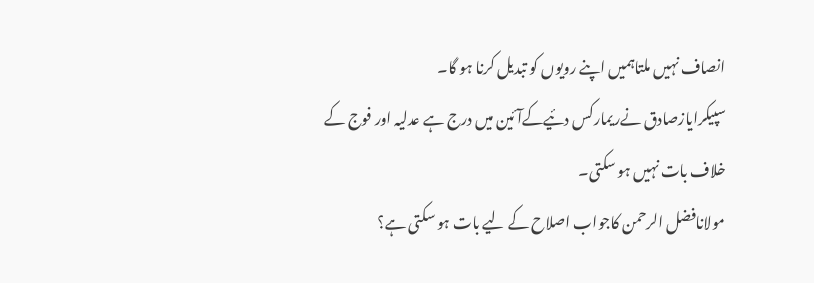انصاف نہیں ملتاہمیں اپنے رویوں کو تبدیل کرنا ہو گا۔
سپیکرایازصادق نےریمارکس دئیےکےآئین میں درج ہے عدلیہ اور فوج کے خلاف بات نہیں ہو سکتی۔
مولانافضل الرحمن کاجواب اصلاح کے لیے بات ہو سکتی ہے؟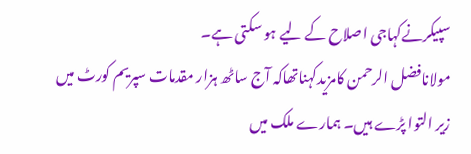سپیکرنےکہاجی اصلاح کے لیے ہو سکتی ہے۔
مولانافضل الرحمن کامزیدکہناتھاکہ آج ساٹھ ہزار مقدمات سپریم کورٹ میں زیر التوا پڑے ہیں۔ ہمارے ملک میں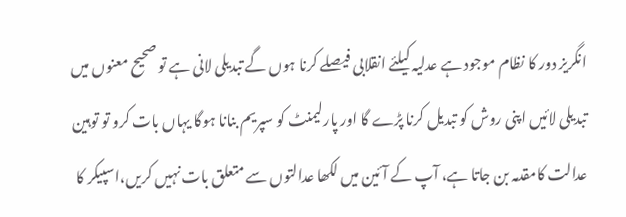انگریز دور کا نظام موجود ہے عدلیہ کیلئے انقلابی فیصلے کرنا ہوں گے تبدیلی لانی ہے تو صحیح معنوں میں تبدیلی لائیں اپنی روش کو تبدیل کرنا پڑے گا اور پارلیمنٹ کو سپریم بنانا ہوگا یہاں بات کرو تو توہین عدالت کامقدمہ بن جاتا ہے، آپ کے آئین میں لکھا عدالتوں سے متعلق بات نہیں کریں،اسپیکر کا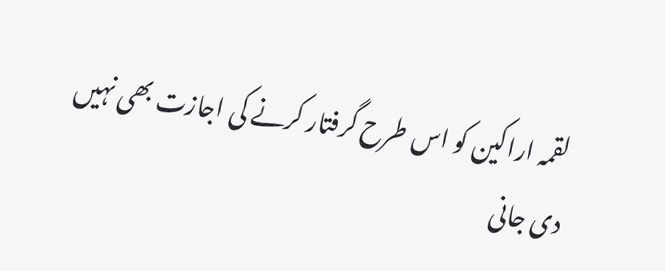لقمہ اراکین کو اس طرح گرفتار کرنے کی اجازت بھی نہیں دی جانی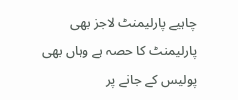چاہیے پارلیمنٹ لاجز بھی پارلیمنٹ کا حصہ ہے وہاں بھی پولیس کے جانے پر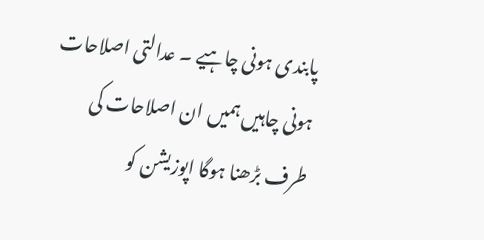پابندی ہونی چاہیے ۔ عدالتی اصلاحات ہونی چاہیں ہمیں ان اصلاحات کی طرف بڑھنا ہوگا اپوزیشن کو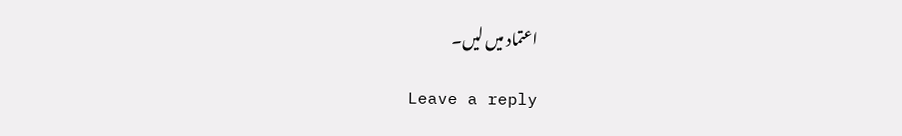اعتماد میں لیں۔

Leave a reply